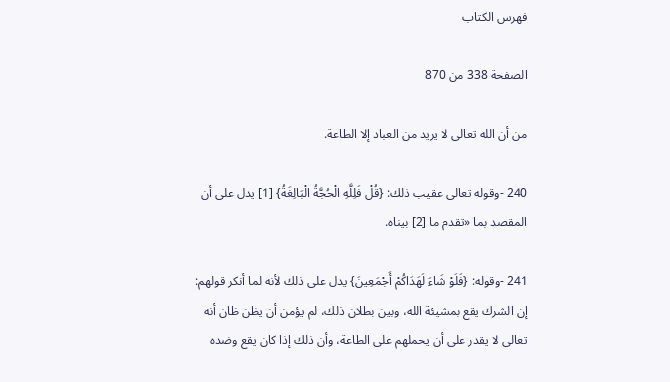فهرس الكتاب

الصفحة 338 من 870

من أن الله تعالى لا يريد من العباد إلا الطاعة.

240 -وقوله تعالى عقيب ذلك: {قُلْ فَلِلَّهِ الْحُجَّةُ الْبَالِغَةُ} [1] يدل على أن المقصد بما «تقدم ما [2] بيناه.

241 -وقوله: {فَلَوْ شَاءَ لَهَدَاكُمْ أَجْمَعِينَ} يدل على ذلك لأنه لما أنكر قولهم: إن الشرك يقع بمشيئة الله، وبين بطلان ذلك، لم يؤمن أن يظن ظان أنه تعالى لا يقدر على أن يحملهم على الطاعة، وأن ذلك إذا كان يقع وضده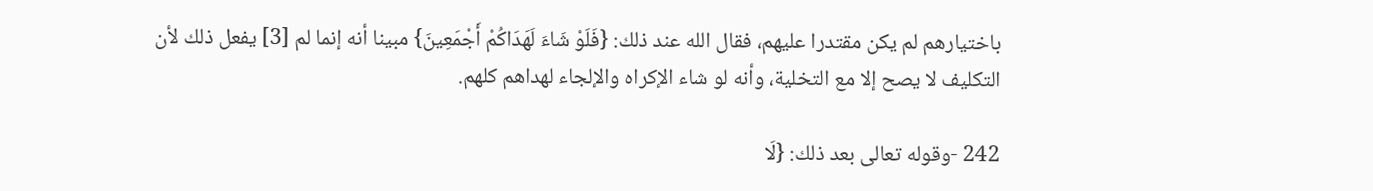باختيارهم لم يكن مقتدرا عليهم، فقال الله عند ذلك: {فَلَوْ شَاءَ لَهَدَاكُمْ أَجْمَعِينَ} مبينا أنه إنما لم [3] يفعل ذلك لأن التكليف لا يصح إلا مع التخلية، وأنه لو شاء الإكراه والإلجاء لهداهم كلهم.

242 -وقوله تعالى بعد ذلك: {لَا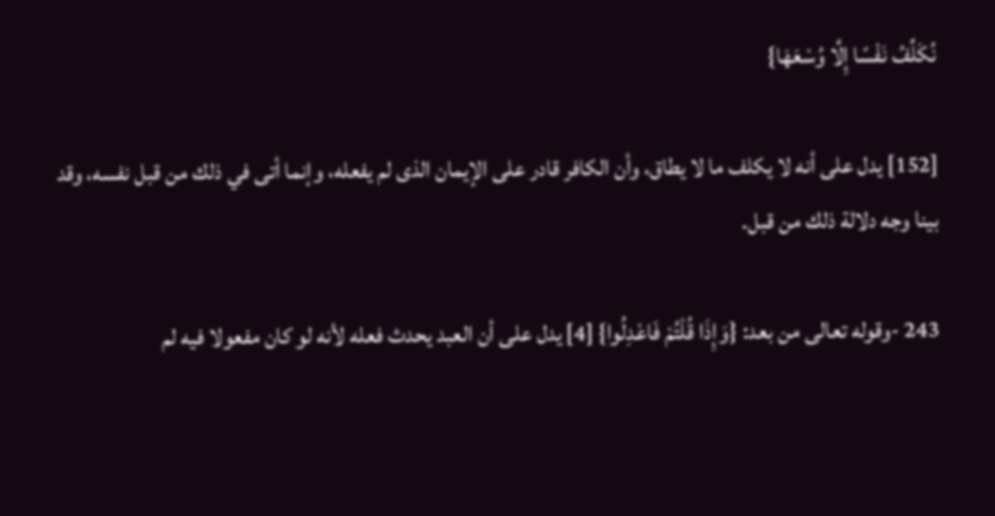نُكَلِّفُ نَفْسًا إِلَّا وُسْعَهَا}

[152] يدل على أنه لا يكلف ما لا يطاق، وأن الكافر قادر على الإيمان الذى لم يفعله، وإنما أتى في ذلك من قبل نفسه، وقد بينا وجه دلالة ذلك من قبل.

243 -وقوله تعالى من بعد: {وَإِذَا قُلْتُمْ فَاعْدِلُوا} [4] يدل على أن العبد يحدث فعله لأنه لو كان مفعولا فيه لم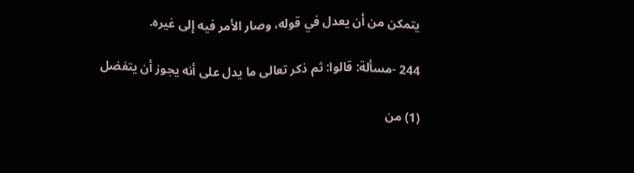يتمكن من أن يعدل في قوله، وصار الأمر فيه إلى غيره.

244 -مسألة: قالوا: ثم ذكر تعالى ما يدل على أنه يجوز أن يتفضل

(1) من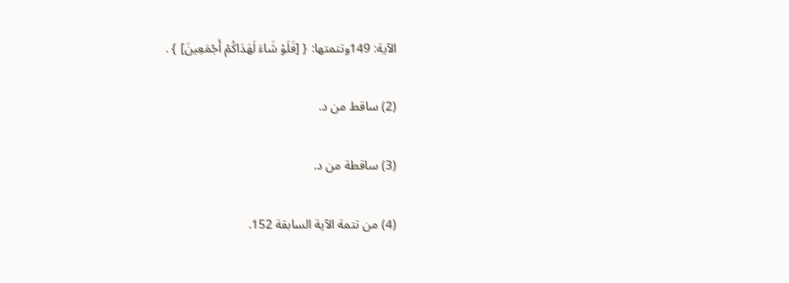الآية: 149وتتمتها: { [فَلَوْ شَاءَ لَهَدَاكُمْ أَجْمَعِينَ] } .

(2) ساقط من د.

(3) ساقطة من د.

(4) من تتمة الآية السابقة 152.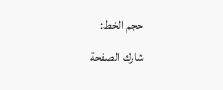حجم الخط:
شارك الصفحة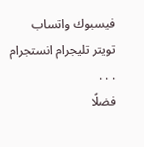فيسبوك واتساب تويتر تليجرام انستجرام
. . .
فضلًا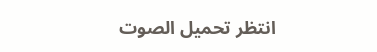انتظر تحميل الصوت